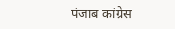पंजाब कांग्रेस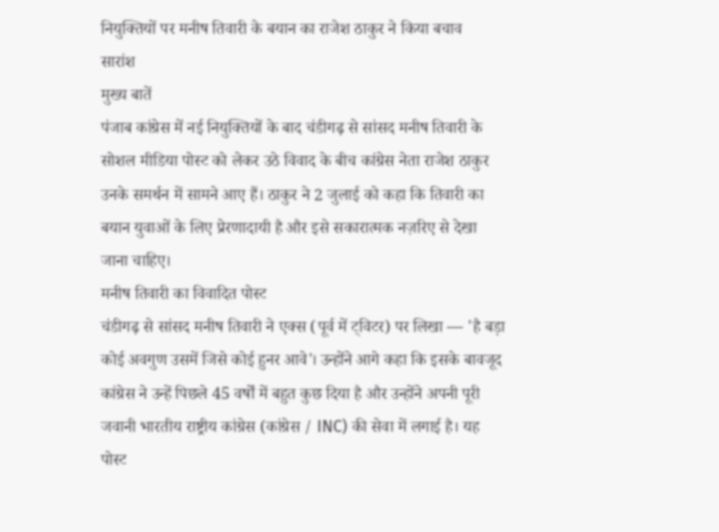नियुक्तियों पर मनीष तिवारी के बयान का राजेश ठाकुर ने किया बचाव
सारांश
मुख्य बातें
पंजाब कांग्रेस में नई नियुक्तियों के बाद चंडीगढ़ से सांसद मनीष तिवारी के सोशल मीडिया पोस्ट को लेकर उठे विवाद के बीच कांग्रेस नेता राजेश ठाकुर उनके समर्थन में सामने आए हैं। ठाकुर ने 2 जुलाई को कहा कि तिवारी का बयान युवाओं के लिए प्रेरणादायी है और इसे सकारात्मक नज़रिए से देखा जाना चाहिए।
मनीष तिवारी का विवादित पोस्ट
चंडीगढ़ से सांसद मनीष तिवारी ने एक्स (पूर्व में ट्विटर) पर लिखा — 'है बड़ा कोई अवगुण उसमें जिसे कोई हुनर आवे'। उन्होंने आगे कहा कि इसके बावजूद कांग्रेस ने उन्हें पिछले 45 वर्षों में बहुत कुछ दिया है और उन्होंने अपनी पूरी जवानी भारतीय राष्ट्रीय कांग्रेस (कांग्रेस / INC) की सेवा में लगाई है। यह पोस्ट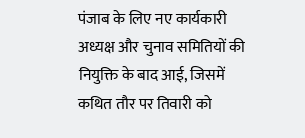पंजाब के लिए नए कार्यकारी अध्यक्ष और चुनाव समितियों की नियुक्ति के बाद आई, जिसमें कथित तौर पर तिवारी को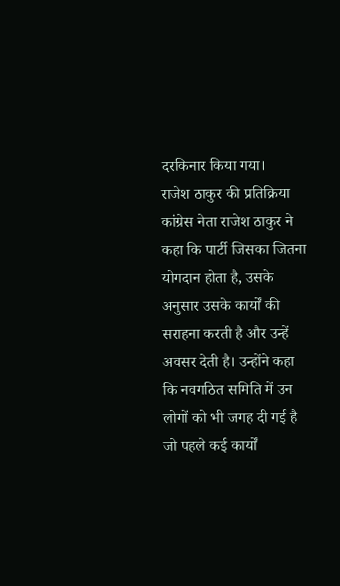दरकिनार किया गया।
राजेश ठाकुर की प्रतिक्रिया
कांग्रेस नेता राजेश ठाकुर ने कहा कि पार्टी जिसका जितना योगदान होता है, उसके अनुसार उसके कार्यों की सराहना करती है और उन्हें अवसर देती है। उन्होंने कहा कि नवगठित समिति में उन लोगों को भी जगह दी गई है जो पहले कई कार्यों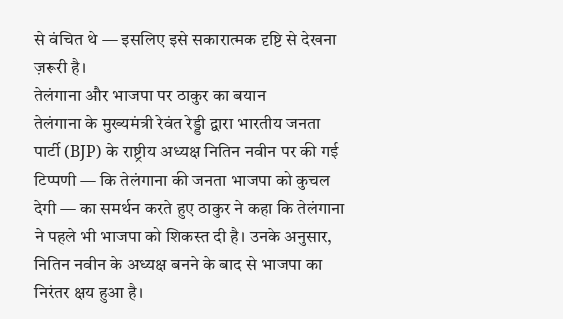से वंचित थे — इसलिए इसे सकारात्मक दृष्टि से देखना ज़रूरी है।
तेलंगाना और भाजपा पर ठाकुर का बयान
तेलंगाना के मुख्यमंत्री रेवंत रेड्डी द्वारा भारतीय जनता पार्टी (BJP) के राष्ट्रीय अध्यक्ष नितिन नवीन पर की गई टिप्पणी — कि तेलंगाना की जनता भाजपा को कुचल देगी — का समर्थन करते हुए ठाकुर ने कहा कि तेलंगाना ने पहले भी भाजपा को शिकस्त दी है। उनके अनुसार, नितिन नवीन के अध्यक्ष बनने के बाद से भाजपा का निरंतर क्षय हुआ है।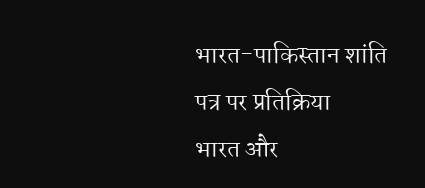भारत-पाकिस्तान शांति पत्र पर प्रतिक्रिया
भारत और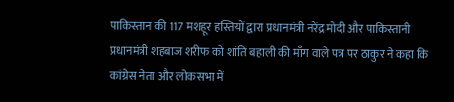पाकिस्तान की 117 मशहूर हस्तियों द्वारा प्रधानमंत्री नरेंद्र मोदी और पाकिस्तानी प्रधानमंत्री शहबाज शरीफ को शांति बहाली की माँग वाले पत्र पर ठाकुर ने कहा कि कांग्रेस नेता और लोकसभा में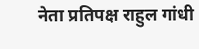नेता प्रतिपक्ष राहुल गांधी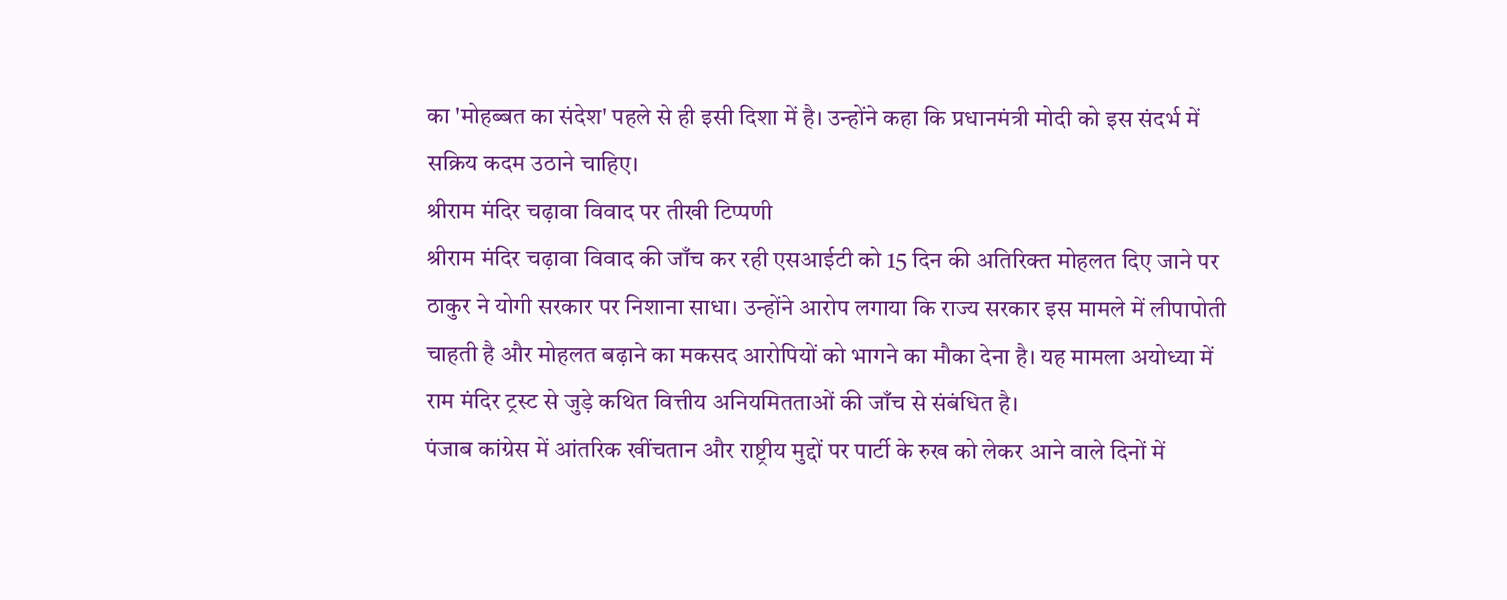का 'मोहब्बत का संदेश' पहले से ही इसी दिशा में है। उन्होंने कहा कि प्रधानमंत्री मोदी को इस संदर्भ में सक्रिय कदम उठाने चाहिए।
श्रीराम मंदिर चढ़ावा विवाद पर तीखी टिप्पणी
श्रीराम मंदिर चढ़ावा विवाद की जाँच कर रही एसआईटी को 15 दिन की अतिरिक्त मोहलत दिए जाने पर ठाकुर ने योगी सरकार पर निशाना साधा। उन्होंने आरोप लगाया कि राज्य सरकार इस मामले में लीपापोती चाहती है और मोहलत बढ़ाने का मकसद आरोपियों को भागने का मौका देना है। यह मामला अयोध्या में राम मंदिर ट्रस्ट से जुड़े कथित वित्तीय अनियमितताओं की जाँच से संबंधित है।
पंजाब कांग्रेस में आंतरिक खींचतान और राष्ट्रीय मुद्दों पर पार्टी के रुख को लेकर आने वाले दिनों में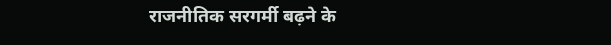राजनीतिक सरगर्मी बढ़ने के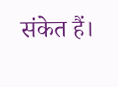संकेत हैं।